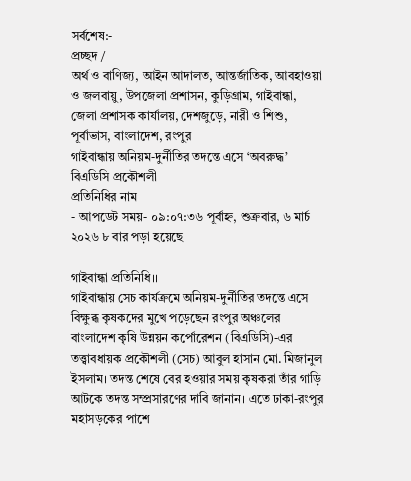সর্বশেষ:-
প্রচ্ছদ /
অর্থ ও বাণিজ্য, আইন আদালত, আন্তর্জাতিক, আবহাওয়া ও জলবায়ু, উপজেলা প্রশাসন, কুড়িগ্রাম, গাইবান্ধা, জেলা প্রশাসক কার্যালয়, দেশজুড়ে, নারী ও শিশু, পূর্বাভাস, বাংলাদেশ, রংপুর
গাইবান্ধায় অনিয়ম-দুর্নীতির তদন্তে এসে ‘অবরুদ্ধ’ বিএডিসি প্রকৌশলী
প্রতিনিধির নাম
- আপডেট সময়- ০৯:০৭:৩৬ পূর্বাহ্ন, শুক্রবার, ৬ মার্চ ২০২৬ ৮ বার পড়া হয়েছে

গাইবান্ধা প্রতিনিধি।।
গাইবান্ধায় সেচ কার্যক্রমে অনিয়ম-দুর্নীতির তদন্তে এসে বিক্ষুব্ধ কৃষকদের মুখে পড়েছেন রংপুর অঞ্চলের বাংলাদেশ কৃষি উন্নয়ন কর্পোরেশন (বিএডিসি)-এর তত্ত্বাবধায়ক প্রকৌশলী (সেচ) আবুল হাসান মো. মিজানুল ইসলাম। তদন্ত শেষে বের হওয়ার সময় কৃষকরা তাঁর গাড়ি আটকে তদন্ত সম্প্রসারণের দাবি জানান। এতে ঢাকা-রংপুর মহাসড়কের পাশে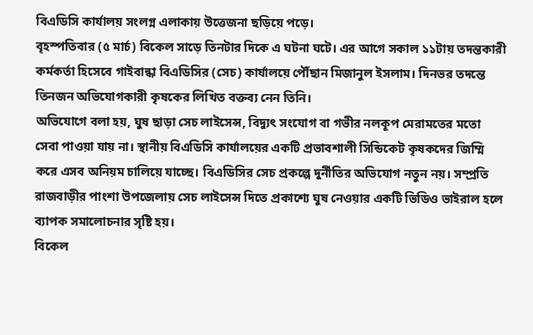বিএডিসি কার্যালয় সংলগ্ন এলাকায় উত্তেজনা ছড়িয়ে পড়ে।
বৃহস্পতিবার (৫ মার্চ) বিকেল সাড়ে তিনটার দিকে এ ঘটনা ঘটে। এর আগে সকাল ১১টায় তদন্তকারী কর্মকর্তা হিসেবে গাইবান্ধা বিএডিসির (সেচ) কার্যালয়ে পৌঁছান মিজানুল ইসলাম। দিনভর তদন্তে তিনজন অভিযোগকারী কৃষকের লিখিত বক্তব্য নেন তিনি।
অভিযোগে বলা হয়, ঘুষ ছাড়া সেচ লাইসেন্স, বিদ্যুৎ সংযোগ বা গভীর নলকূপ মেরামতের মতো সেবা পাওয়া যায় না। স্থানীয় বিএডিসি কার্যালয়ের একটি প্রভাবশালী সিন্ডিকেট কৃষকদের জিম্মি করে এসব অনিয়ম চালিয়ে যাচ্ছে। বিএডিসির সেচ প্রকল্পে দুর্নীতির অভিযোগ নতুন নয়। সম্প্রতি রাজবাড়ীর পাংশা উপজেলায় সেচ লাইসেন্স দিতে প্রকাশ্যে ঘুষ নেওয়ার একটি ভিডিও ভাইরাল হলে ব্যাপক সমালোচনার সৃষ্টি হয়।
বিকেল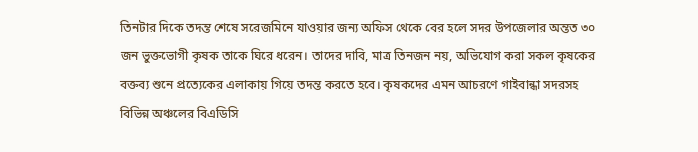তিনটার দিকে তদন্ত শেষে সরেজমিনে যাওয়ার জন্য অফিস থেকে বের হলে সদর উপজেলার অন্তত ৩০ জন ভুক্তভোগী কৃষক তাকে ঘিরে ধরেন। তাদের দাবি, মাত্র তিনজন নয়, অভিযোগ করা সকল কৃষকের বক্তব্য শুনে প্রত্যেকের এলাকায় গিয়ে তদন্ত করতে হবে। কৃষকদের এমন আচরণে গাইবান্ধা সদরসহ বিভিন্ন অঞ্চলের বিএডিসি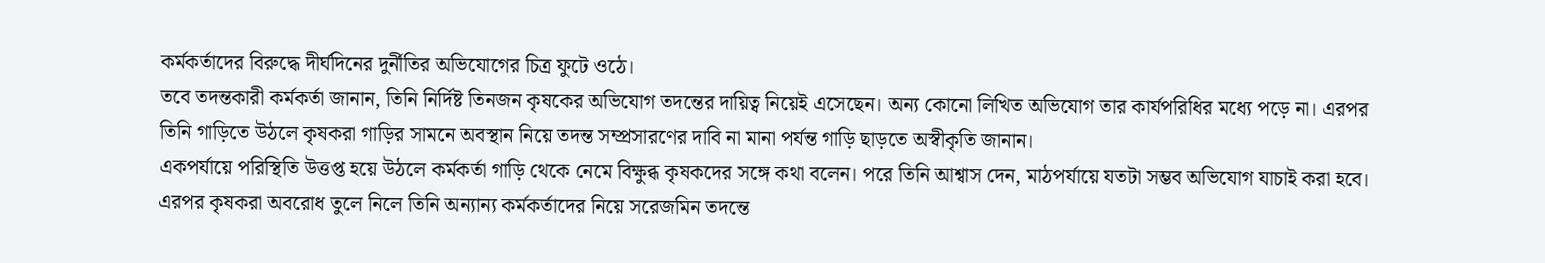কর্মকর্তাদের বিরুদ্ধে দীর্ঘদিনের দুর্নীতির অভিযোগের চিত্র ফুটে ওঠে।
তবে তদন্তকারী কর্মকর্তা জানান, তিনি নির্দিষ্ট তিনজন কৃষকের অভিযোগ তদন্তের দায়িত্ব নিয়েই এসেছেন। অন্য কোনো লিখিত অভিযোগ তার কার্যপরিধির মধ্যে পড়ে না। এরপর তিনি গাড়িতে উঠলে কৃষকরা গাড়ির সামনে অবস্থান নিয়ে তদন্ত সম্প্রসারণের দাবি না মানা পর্যন্ত গাড়ি ছাড়তে অস্বীকৃতি জানান।
একপর্যায়ে পরিস্থিতি উত্তপ্ত হয়ে উঠলে কর্মকর্তা গাড়ি থেকে নেমে বিক্ষুব্ধ কৃষকদের সঙ্গে কথা বলেন। পরে তিনি আশ্বাস দেন, মাঠপর্যায়ে যতটা সম্ভব অভিযোগ যাচাই করা হবে। এরপর কৃষকরা অবরোধ তুলে নিলে তিনি অন্যান্য কর্মকর্তাদের নিয়ে সরেজমিন তদন্তে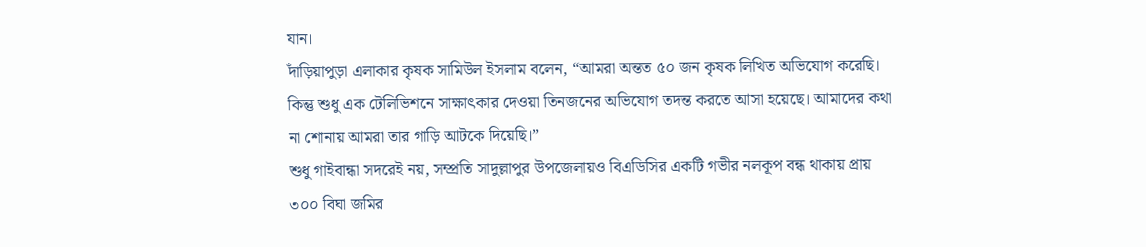যান।
দাঁড়িয়াপুড়া এলাকার কৃষক সামিউল ইসলাম বলেন, “আমরা অন্তত ৫০ জন কৃষক লিখিত অভিযোগ করেছি। কিন্তু শুধু এক টেলিভিশনে সাক্ষাৎকার দেওয়া তিনজনের অভিযোগ তদন্ত করতে আসা হয়েছে। আমাদের কথা না শোনায় আমরা তার গাড়ি আটকে দিয়েছি।”
শুধু গাইবান্ধা সদরেই নয়, সম্প্রতি সাদুল্লাপুর উপজেলায়ও বিএডিসির একটি গভীর নলকূপ বন্ধ থাকায় প্রায় ৩০০ বিঘা জমির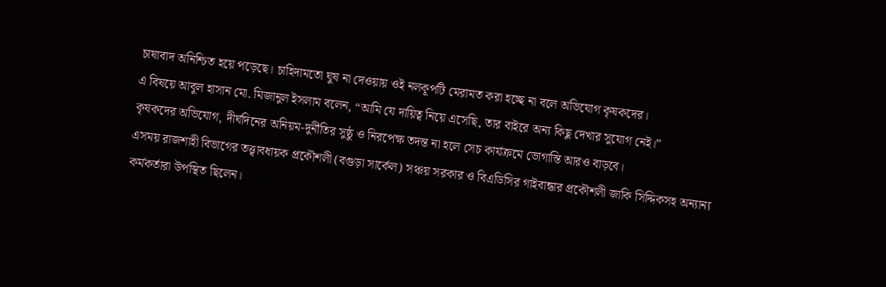চাষাবাদ অনিশ্চিত হয়ে পড়েছে। চাহিদামতো ঘুষ না দেওয়ায় ওই নলকূপটি মেরামত করা হচ্ছে না বলে অভিযোগ কৃষকদের।
এ বিষয়ে আবুল হাসান মো. মিজানুল ইসলাম বলেন, “আমি যে দায়িত্ব নিয়ে এসেছি, তার বাইরে অন্য কিছু দেখার সুযোগ নেই।”
কৃষকদের অভিযোগ, দীর্ঘদিনের অনিয়ম-দুর্নীতির সুষ্ঠু ও নিরপেক্ষ তদন্ত না হলে সেচ কার্যক্রমে ভোগান্তি আরও বাড়বে।
এসময় রাজশাহী বিভাগের তত্ত্বাবধায়ক প্রকৌশলী (বগুড়া সার্কেল) সঞ্চয় সরকার ও বিএডিসির গাইবান্ধার প্রকৌশলী জাকি সিদ্দিকসহ অন্যান্য কর্মকর্তারা উপস্থিত ছিলেন।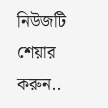নিউজটি শেয়ার করুন..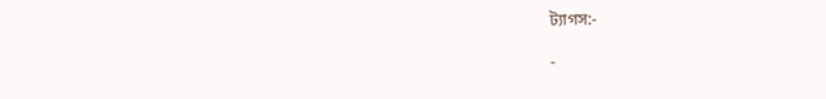ট্যাগস:-

-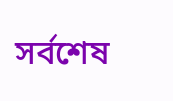সর্বশেষ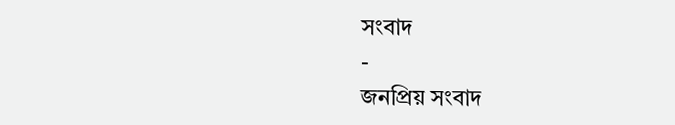সংবাদ
-
জনপ্রিয় সংবাদ